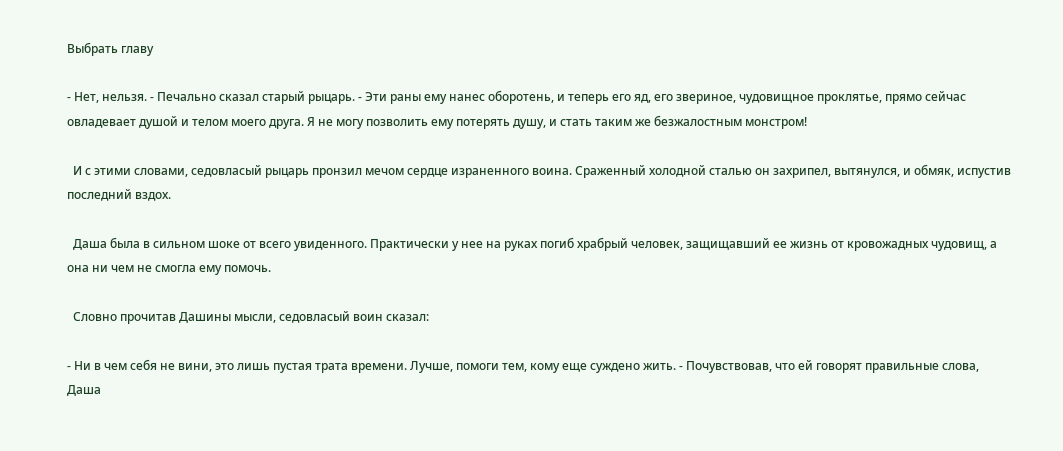Выбрать главу

- Нет, нельзя. - Печально сказал старый рыцарь. - Эти раны ему нанес оборотень, и теперь его яд, его звериное, чудовищное проклятье, прямо сейчас овладевает душой и телом моего друга. Я не могу позволить ему потерять душу, и стать таким же безжалостным монстром!

  И с этими словами, седовласый рыцарь пронзил мечом сердце израненного воина. Сраженный холодной сталью он захрипел, вытянулся, и обмяк, испустив последний вздох.

  Даша была в сильном шоке от всего увиденного. Практически у нее на руках погиб храбрый человек, защищавший ее жизнь от кровожадных чудовищ, а она ни чем не смогла ему помочь.

  Словно прочитав Дашины мысли, седовласый воин сказал:

- Ни в чем себя не вини, это лишь пустая трата времени. Лучше, помоги тем, кому еще суждено жить. - Почувствовав, что ей говорят правильные слова, Даша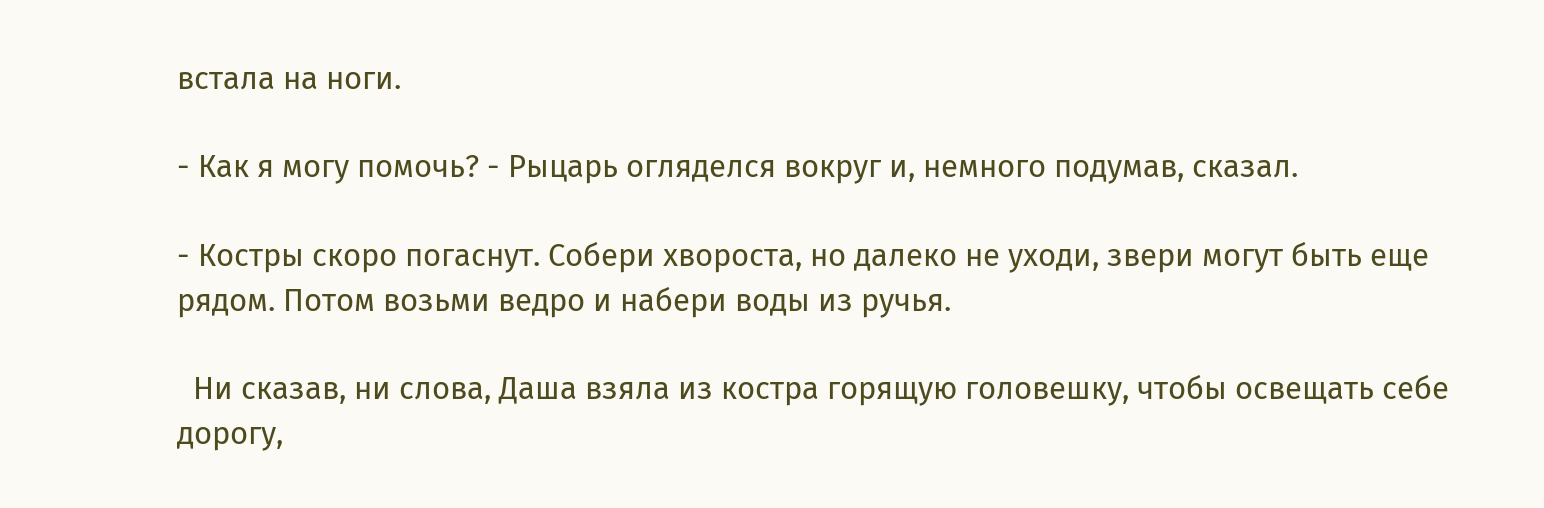встала на ноги.

- Как я могу помочь? - Рыцарь огляделся вокруг и, немного подумав, сказал.

- Костры скоро погаснут. Собери хвороста, но далеко не уходи, звери могут быть еще рядом. Потом возьми ведро и набери воды из ручья.

  Ни сказав, ни слова, Даша взяла из костра горящую головешку, чтобы освещать себе дорогу,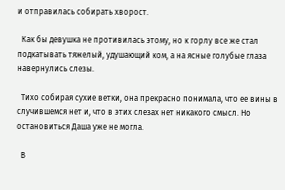и отправилась собирать хворост.

  Как бы девушка не противилась этому, но к горлу все же стал подкатывать тяжелый, удушающий ком, а на ясные голубые глаза навернулись слезы.

  Тихо собирая сухие ветки, она прекрасно понимала, что ее вины в случившемся нет и, что в этих слезах нет никакого смысл. Но остановиться Даша уже не могла.

  В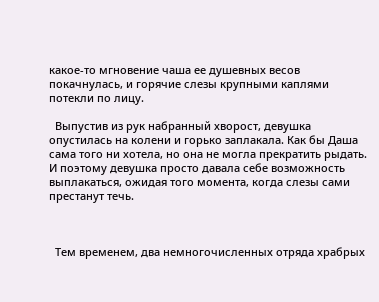какое-то мгновение чаша ее душевных весов покачнулась, и горячие слезы крупными каплями потекли по лицу.

  Выпустив из рук набранный хворост, девушка опустилась на колени и горько заплакала. Как бы Даша сама того ни хотела, но она не могла прекратить рыдать. И поэтому девушка просто давала себе возможность выплакаться, ожидая того момента, когда слезы сами престанут течь.



  Тем временем, два немногочисленных отряда храбрых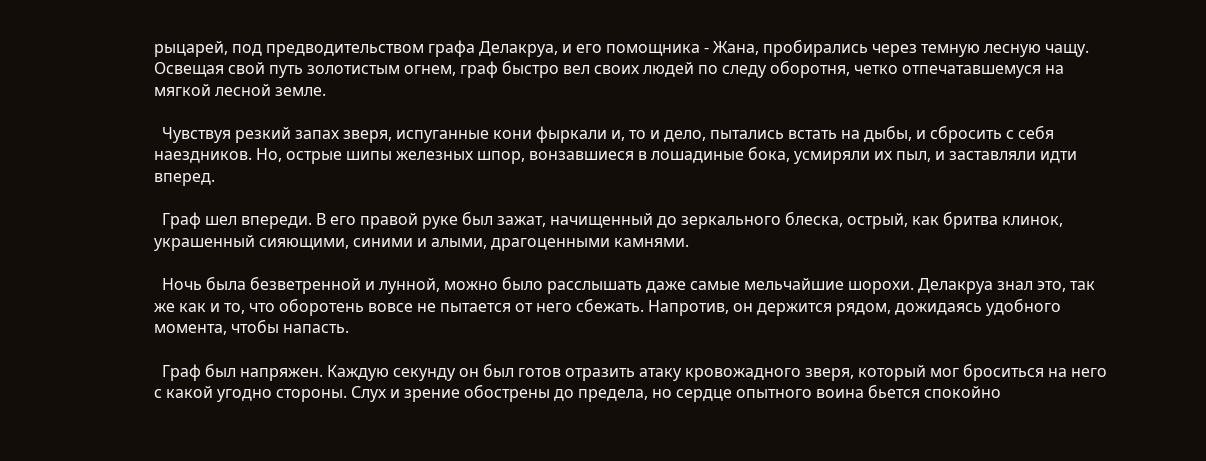рыцарей, под предводительством графа Делакруа, и его помощника - Жана, пробирались через темную лесную чащу. Освещая свой путь золотистым огнем, граф быстро вел своих людей по следу оборотня, четко отпечатавшемуся на мягкой лесной земле.

  Чувствуя резкий запах зверя, испуганные кони фыркали и, то и дело, пытались встать на дыбы, и сбросить с себя наездников. Но, острые шипы железных шпор, вонзавшиеся в лошадиные бока, усмиряли их пыл, и заставляли идти вперед.

  Граф шел впереди. В его правой руке был зажат, начищенный до зеркального блеска, острый, как бритва клинок, украшенный сияющими, синими и алыми, драгоценными камнями.

  Ночь была безветренной и лунной, можно было расслышать даже самые мельчайшие шорохи. Делакруа знал это, так же как и то, что оборотень вовсе не пытается от него сбежать. Напротив, он держится рядом, дожидаясь удобного момента, чтобы напасть.

  Граф был напряжен. Каждую секунду он был готов отразить атаку кровожадного зверя, который мог броситься на него с какой угодно стороны. Слух и зрение обострены до предела, но сердце опытного воина бьется спокойно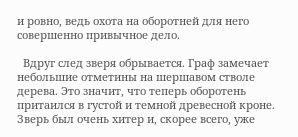и ровно, ведь охота на оборотней для него совершенно привычное дело.

  Вдруг след зверя обрывается. Граф замечает небольшие отметины на шершавом стволе дерева. Это значит, что теперь оборотень притаился в густой и темной древесной кроне. Зверь был очень хитер и, скорее всего, уже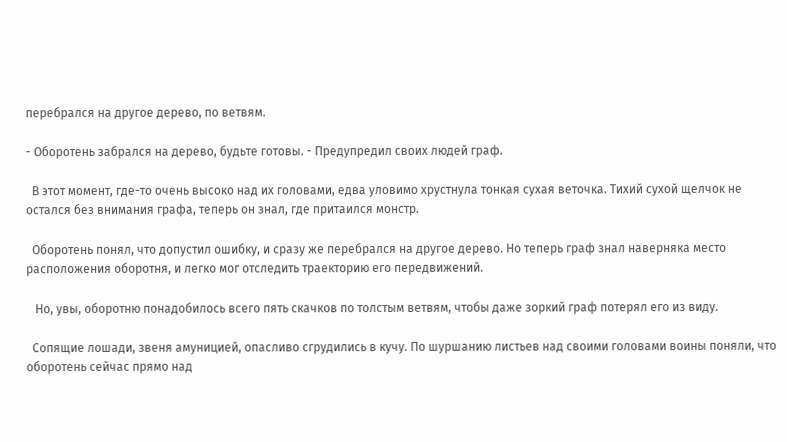перебрался на другое дерево, по ветвям.

- Оборотень забрался на дерево, будьте готовы. - Предупредил своих людей граф.

  В этот момент, где-то очень высоко над их головами, едва уловимо хрустнула тонкая сухая веточка. Тихий сухой щелчок не остался без внимания графа, теперь он знал, где притаился монстр.

  Оборотень понял, что допустил ошибку, и сразу же перебрался на другое дерево. Но теперь граф знал наверняка место расположения оборотня, и легко мог отследить траекторию его передвижений.

   Но, увы, оборотню понадобилось всего пять скачков по толстым ветвям, чтобы даже зоркий граф потерял его из виду.

  Сопящие лошади, звеня амуницией, опасливо сгрудились в кучу. По шуршанию листьев над своими головами воины поняли, что оборотень сейчас прямо над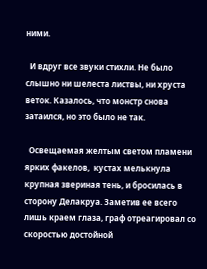ними.

  И вдруг все звуки стихли. Не было слышно ни шелеста листвы, ни хруста веток. Казалось, что монстр снова затаился, но это было не так.

  Освещаемая желтым светом пламени ярких факелов,  кустах мелькнула крупная звериная тень, и бросилась в сторону Делакруа. Заметив ее всего лишь краем глаза, граф отреагировал со скоростью достойной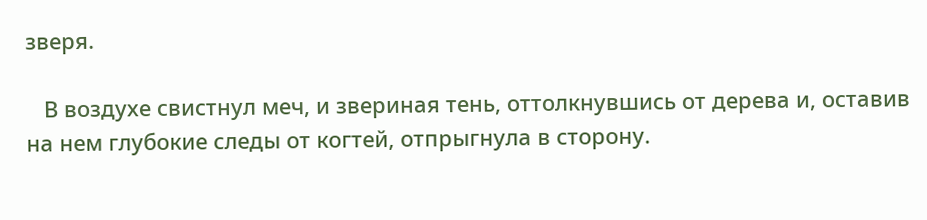зверя.

   В воздухе свистнул меч, и звериная тень, оттолкнувшись от дерева и, оставив на нем глубокие следы от когтей, отпрыгнула в сторону.